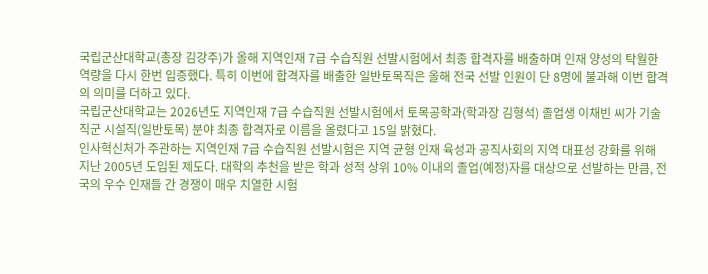국립군산대학교(총장 김강주)가 올해 지역인재 7급 수습직원 선발시험에서 최종 합격자를 배출하며 인재 양성의 탁월한 역량을 다시 한번 입증했다. 특히 이번에 합격자를 배출한 일반토목직은 올해 전국 선발 인원이 단 8명에 불과해 이번 합격의 의미를 더하고 있다.
국립군산대학교는 2026년도 지역인재 7급 수습직원 선발시험에서 토목공학과(학과장 김형석) 졸업생 이채빈 씨가 기술직군 시설직(일반토목) 분야 최종 합격자로 이름을 올렸다고 15일 밝혔다.
인사혁신처가 주관하는 지역인재 7급 수습직원 선발시험은 지역 균형 인재 육성과 공직사회의 지역 대표성 강화를 위해 지난 2005년 도입된 제도다. 대학의 추천을 받은 학과 성적 상위 10% 이내의 졸업(예정)자를 대상으로 선발하는 만큼, 전국의 우수 인재들 간 경쟁이 매우 치열한 시험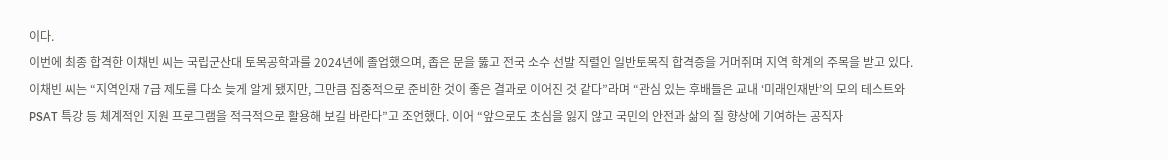이다.
이번에 최종 합격한 이채빈 씨는 국립군산대 토목공학과를 2024년에 졸업했으며, 좁은 문을 뚫고 전국 소수 선발 직렬인 일반토목직 합격증을 거머쥐며 지역 학계의 주목을 받고 있다.
이채빈 씨는 “지역인재 7급 제도를 다소 늦게 알게 됐지만, 그만큼 집중적으로 준비한 것이 좋은 결과로 이어진 것 같다”라며 “관심 있는 후배들은 교내 ‘미래인재반’의 모의 테스트와 PSAT 특강 등 체계적인 지원 프로그램을 적극적으로 활용해 보길 바란다”고 조언했다. 이어 “앞으로도 초심을 잃지 않고 국민의 안전과 삶의 질 향상에 기여하는 공직자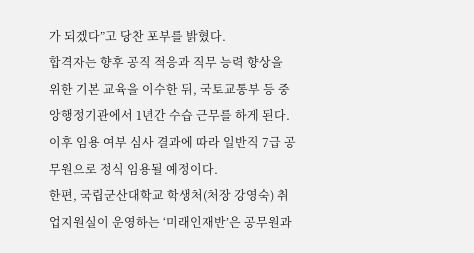가 되겠다”고 당찬 포부를 밝혔다.
합격자는 향후 공직 적응과 직무 능력 향상을 위한 기본 교육을 이수한 뒤, 국토교통부 등 중앙행정기관에서 1년간 수습 근무를 하게 된다. 이후 임용 여부 심사 결과에 따라 일반직 7급 공무원으로 정식 임용될 예정이다.
한편, 국립군산대학교 학생처(처장 강영숙) 취업지원실이 운영하는 ‘미래인재반’은 공무원과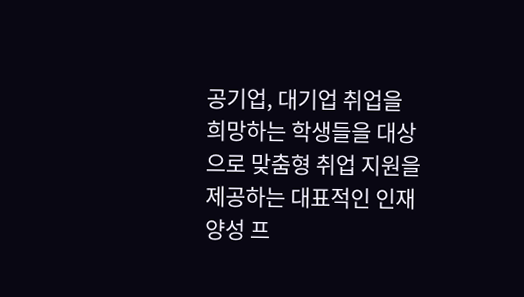공기업, 대기업 취업을 희망하는 학생들을 대상으로 맞춤형 취업 지원을 제공하는 대표적인 인재 양성 프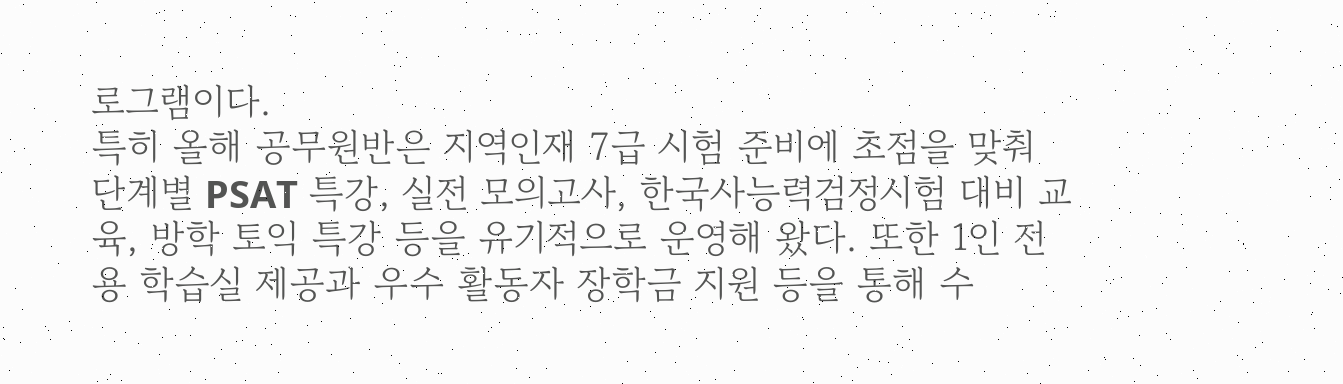로그램이다.
특히 올해 공무원반은 지역인재 7급 시험 준비에 초점을 맞춰 단계별 PSAT 특강, 실전 모의고사, 한국사능력검정시험 대비 교육, 방학 토익 특강 등을 유기적으로 운영해 왔다. 또한 1인 전용 학습실 제공과 우수 활동자 장학금 지원 등을 통해 수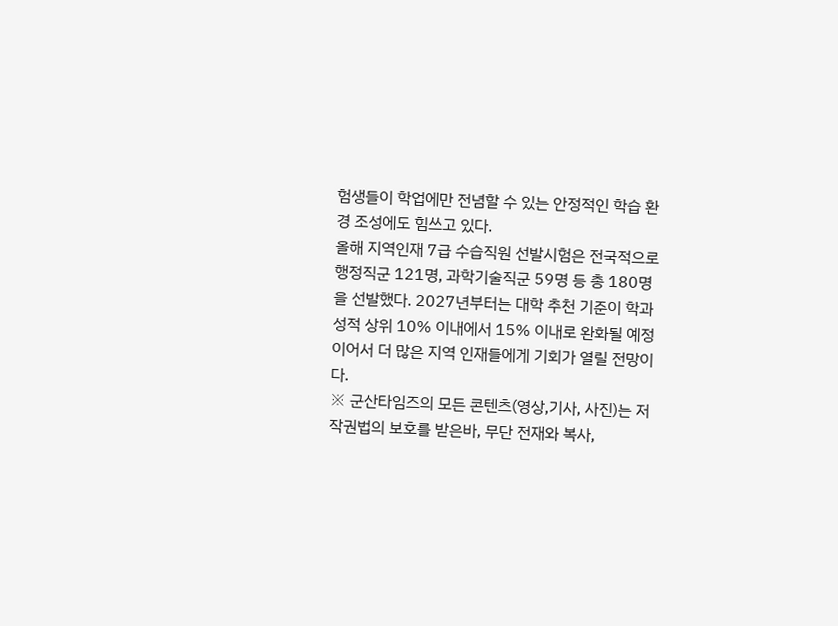험생들이 학업에만 전념할 수 있는 안정적인 학습 환경 조성에도 힘쓰고 있다.
올해 지역인재 7급 수습직원 선발시험은 전국적으로 행정직군 121명, 과학기술직군 59명 등 총 180명을 선발했다. 2027년부터는 대학 추천 기준이 학과 성적 상위 10% 이내에서 15% 이내로 완화될 예정이어서 더 많은 지역 인재들에게 기회가 열릴 전망이다.
※ 군산타임즈의 모든 콘텐츠(영상,기사, 사진)는 저작권법의 보호를 받은바, 무단 전재와 복사,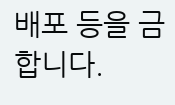배포 등을 금합니다.